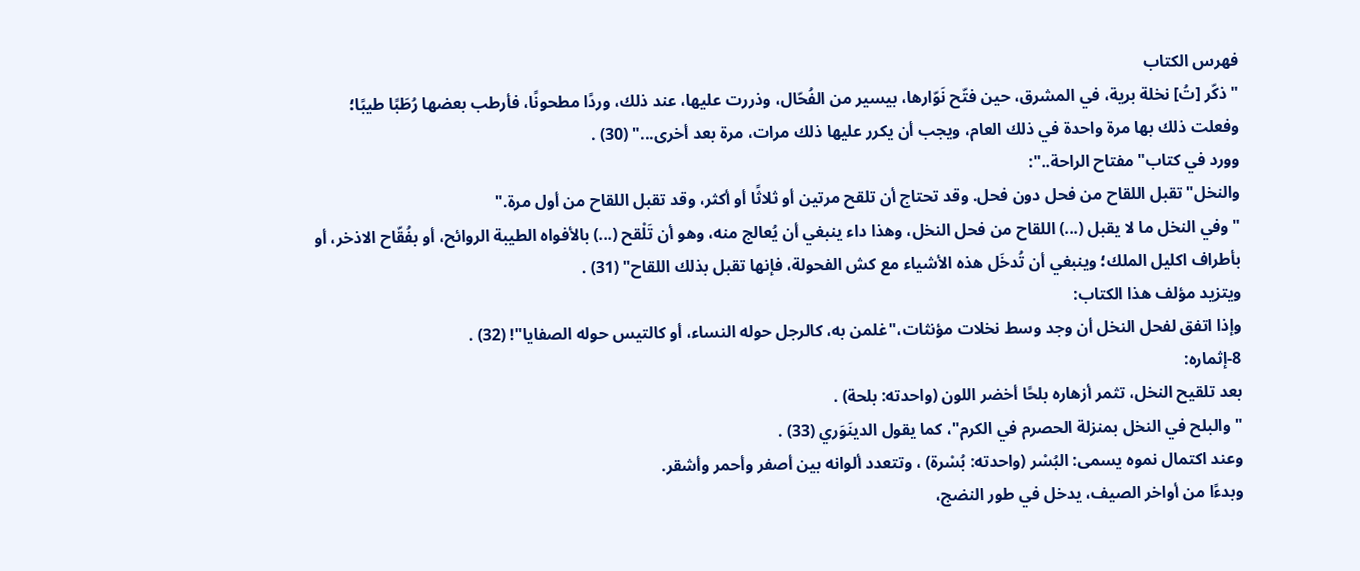فهرس الكتاب
"ذكّر [تُ] نخلة برية، في المشرق، حين فتّح نَوّارها، بيسير من الفُحّال، وذررت عليها، عند ذلك، وردًا مطحونًا، فأرطب بعضها رُطَبًا طيبًا؛ وفعلت ذلك بها مرة واحدة في ذلك العام، ويجب أن يكرر عليها ذلك مرات، مرة بعد أخرى..." (30) .
وورد في كتاب"مفتاح الراحة..":
والنخل"تقبل اللقاح من فحل دون فحل. وقد تحتاج أن تلقح مرتين أو ثلاثًا أو أكثر، وقد تقبل اللقاح من أول مرة."
"وفي النخل ما لا يقبل (...) اللقاح من فحل النخل، وهذا داء ينبغي أن يُعالج منه، وهو أن تَلْقح (...) بالأفواه الطيبة الروائح، أو بفُقّاح الاذخر، أو بأطراف اكليل الملك؛ وينبغي أن تُدخَل هذه الأشياء مع كش الفحولة، فإنها تقبل بذلك اللقاح" (31) .
ويتزيد مؤلف هذا الكتاب:
وإذا اتفق لفحل النخل أن وجد وسط نخلات مؤنثات،"غلمن به، كالرجل حوله النساء، أو كالتيس حوله الصفايا"! (32) .
8-إثماره:
بعد تلقيح النخل، تثمر أزهاره بلحًا أخضر اللون (واحدته: بلحة) .
"والبلح في النخل بمنزلة الحصرم في الكرم"، كما يقول الدينَوَري (33) .
وعند اكتمال نموه يسمى: البُسْر (واحدته: بُسْرة) ، وتتعدد ألوانه بين أصفر وأحمر وأشقر.
وبدءًا من أواخر الصيف، يدخل في طور النضج،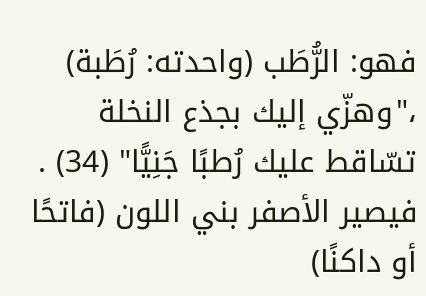فهو: الرُّطَب (واحدته: رُطَبة) ،"وهزّي إليك بجذع النخلة تسّاقط عليك رُطبًا جَنِيًّا" (34) .
فيصير الأصفر بني اللون (فاتحًا أو داكنًا)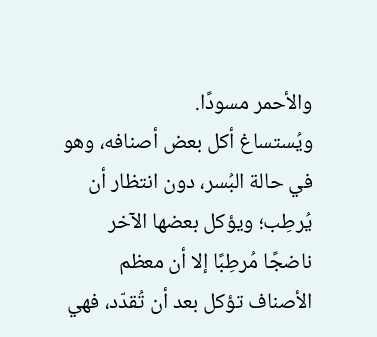والأحمر مسودًا.
ويُستساغ أكل بعض أصنافه، وهو في حالة البُسر، دون انتظار أن يُرطِب؛ ويؤكل بعضها الآخر ناضجًا مُرطِبًا إلا أن معظم الأصناف تؤكل بعد أن تُقدّد، فهي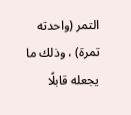التمر (واحدته تمرة) ، وذلك ما يجعله قابلًا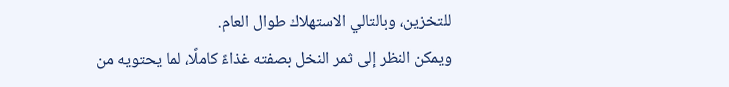للتخزين، وبالتالي الاستهلاك طوال العام.
ويمكن النظر إلى ثمر النخل بصفته غذاءً كاملًا، لما يحتويه من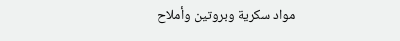مواد سكرية وبروتين وأملاح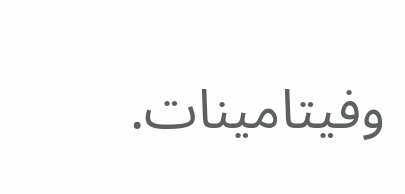وفيتامينات.